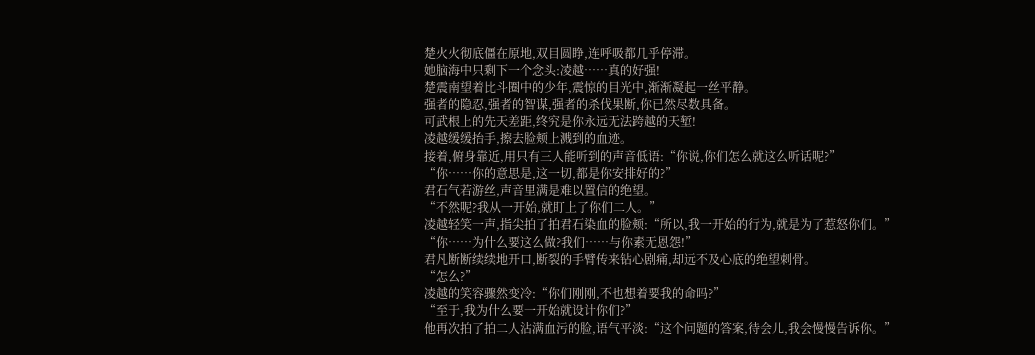楚火火彻底僵在原地,双目圆睁,连呼吸都几乎停滞。
她脑海中只剩下一个念头:凌越……真的好强!
楚震南望着比斗圈中的少年,震惊的目光中,渐渐凝起一丝平静。
强者的隐忍,强者的智谋,强者的杀伐果断,你已然尽数具备。
可武根上的先天差距,终究是你永远无法跨越的天堑!
凌越缓缓抬手,擦去脸颊上溅到的血迹。
接着,俯身靠近,用只有三人能听到的声音低语:“你说,你们怎么就这么听话呢?”
“你……你的意思是,这一切,都是你安排好的?”
君石气若游丝,声音里满是难以置信的绝望。
“不然呢?我从一开始,就盯上了你们二人。”
凌越轻笑一声,指尖拍了拍君石染血的脸颊:“所以,我一开始的行为,就是为了惹怒你们。”
“你……为什么要这么做?我们……与你素无恩怨!”
君凡断断续续地开口,断裂的手臂传来钻心剧痛,却远不及心底的绝望刺骨。
“怎么?”
凌越的笑容骤然变冷:“你们刚刚,不也想着要我的命吗?”
“至于,我为什么要一开始就设计你们?”
他再次拍了拍二人沾满血污的脸,语气平淡:“这个问题的答案,待会儿,我会慢慢告诉你。”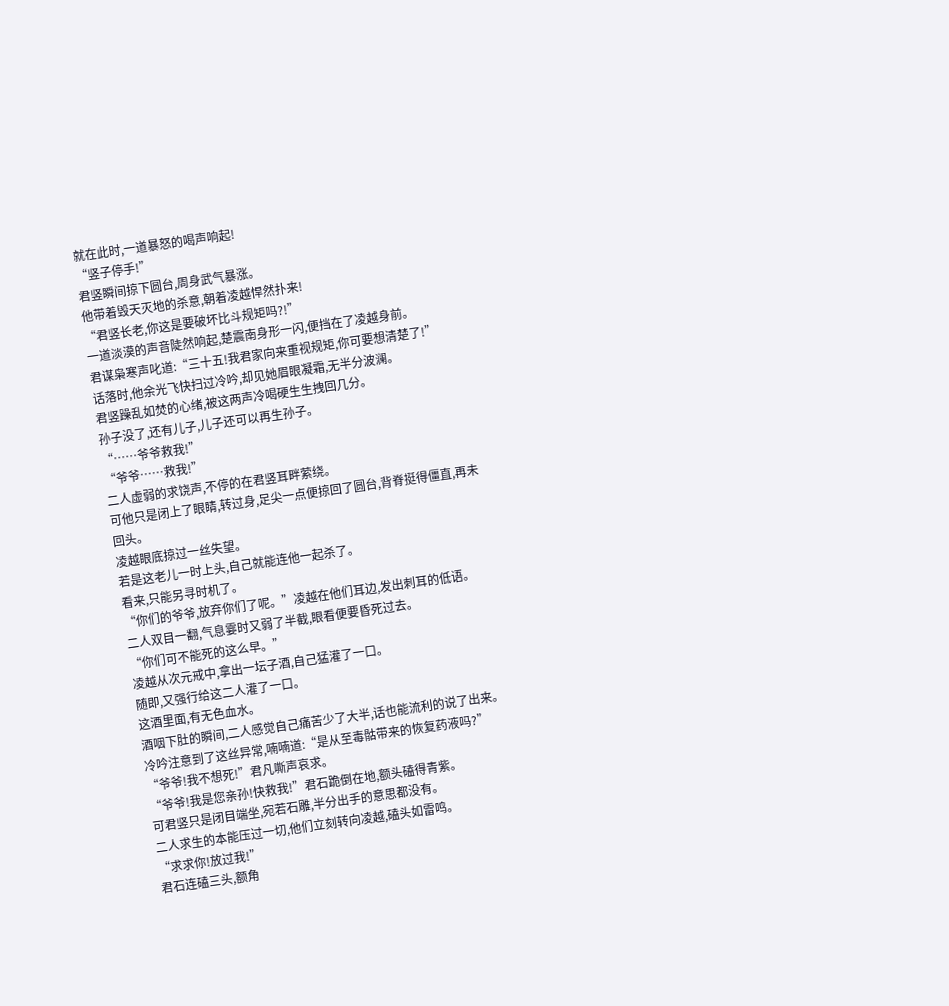就在此时,一道暴怒的喝声响起!
“竖子停手!”
君竖瞬间掠下圆台,周身武气暴涨。
他带着毁天灭地的杀意,朝着凌越悍然扑来!
“君竖长老,你这是要破坏比斗规矩吗?!”
一道淡漠的声音陡然响起,楚震南身形一闪,便挡在了凌越身前。
君谋枭寒声叱道:“三十五!我君家向来重视规矩,你可要想清楚了!”
话落时,他余光飞快扫过冷吟,却见她眉眼凝霜,无半分波澜。
君竖躁乱如焚的心绪,被这两声冷喝硬生生拽回几分。
孙子没了,还有儿子,儿子还可以再生孙子。
“……爷爷救我!”
“爷爷……救我!”
二人虚弱的求饶声,不停的在君竖耳畔萦绕。
可他只是闭上了眼睛,转过身,足尖一点便掠回了圆台,背脊挺得僵直,再未回头。
凌越眼底掠过一丝失望。
若是这老儿一时上头,自己就能连他一起杀了。
看来,只能另寻时机了。
“你们的爷爷,放弃你们了呢。”凌越在他们耳边,发出刺耳的低语。
二人双目一翻,气息霎时又弱了半截,眼看便要昏死过去。
“你们可不能死的这么早。”
凌越从次元戒中,拿出一坛子酒,自己猛灌了一口。
随即,又强行给这二人灌了一口。
这酒里面,有无色血水。
酒咽下肚的瞬间,二人感觉自己痛苦少了大半,话也能流利的说了出来。
冷吟注意到了这丝异常,喃喃道:“是从至毒骷带来的恢复药液吗?”
“爷爷!我不想死!”君凡嘶声哀求。
“爷爷!我是您亲孙!快救我!”君石跪倒在地,额头磕得青紫。
可君竖只是闭目端坐,宛若石雕,半分出手的意思都没有。
二人求生的本能压过一切,他们立刻转向凌越,磕头如雷鸣。
“求求你!放过我!”
君石连磕三头,额角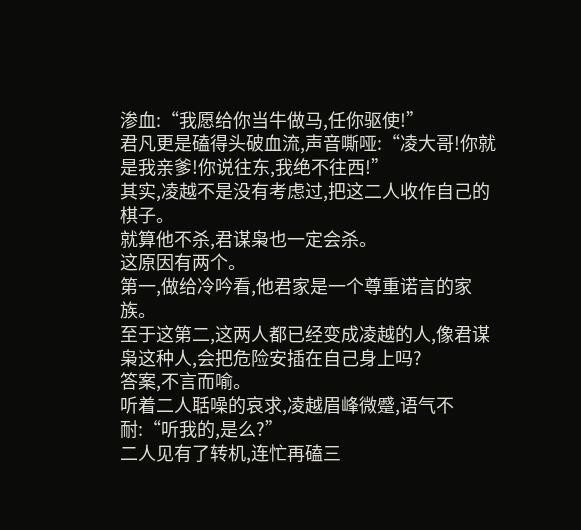渗血:“我愿给你当牛做马,任你驱使!”
君凡更是磕得头破血流,声音嘶哑:“凌大哥!你就是我亲爹!你说往东,我绝不往西!”
其实,凌越不是没有考虑过,把这二人收作自己的棋子。
就算他不杀,君谋枭也一定会杀。
这原因有两个。
第一,做给冷吟看,他君家是一个尊重诺言的家族。
至于这第二,这两人都已经变成凌越的人,像君谋枭这种人,会把危险安插在自己身上吗?
答案,不言而喻。
听着二人聒噪的哀求,凌越眉峰微蹙,语气不耐:“听我的,是么?”
二人见有了转机,连忙再磕三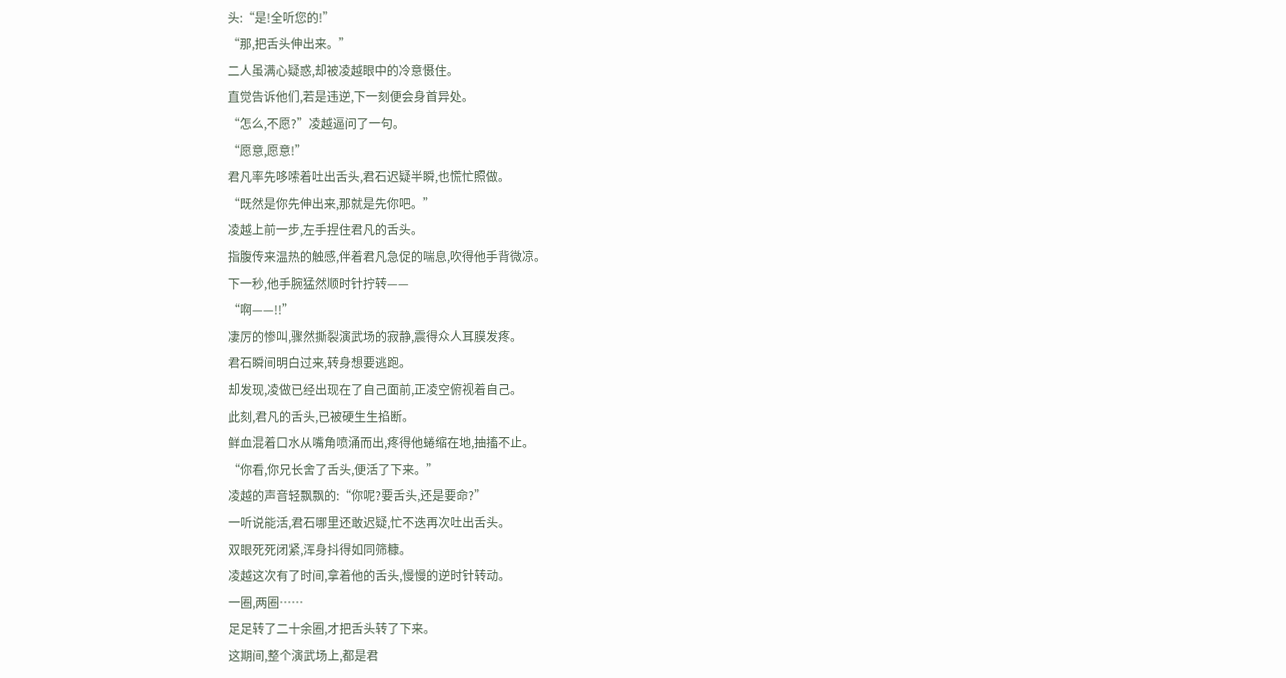头:“是!全听您的!”
“那,把舌头伸出来。”
二人虽满心疑惑,却被凌越眼中的冷意慑住。
直觉告诉他们,若是违逆,下一刻便会身首异处。
“怎么,不愿?”凌越逼问了一句。
“愿意,愿意!”
君凡率先哆嗦着吐出舌头,君石迟疑半瞬,也慌忙照做。
“既然是你先伸出来,那就是先你吧。”
凌越上前一步,左手捏住君凡的舌头。
指腹传来温热的触感,伴着君凡急促的喘息,吹得他手背微凉。
下一秒,他手腕猛然顺时针拧转——
“啊——!!”
凄厉的惨叫,骤然撕裂演武场的寂静,震得众人耳膜发疼。
君石瞬间明白过来,转身想要逃跑。
却发现,凌做已经出现在了自己面前,正凌空俯视着自己。
此刻,君凡的舌头,已被硬生生掐断。
鲜血混着口水从嘴角喷涌而出,疼得他蜷缩在地,抽搐不止。
“你看,你兄长舍了舌头,便活了下来。”
凌越的声音轻飘飘的:“你呢?要舌头,还是要命?”
一听说能活,君石哪里还敢迟疑,忙不迭再次吐出舌头。
双眼死死闭紧,浑身抖得如同筛糠。
凌越这次有了时间,拿着他的舌头,慢慢的逆时针转动。
一圈,两圈……
足足转了二十余圈,才把舌头转了下来。
这期间,整个演武场上,都是君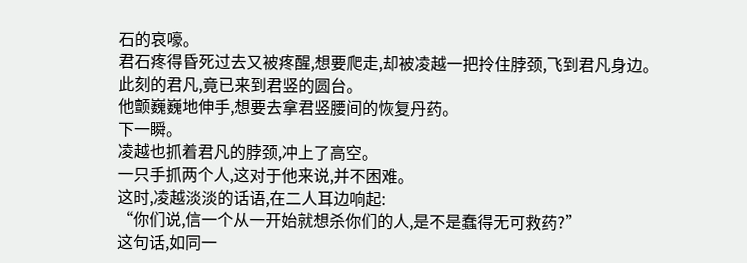石的哀嚎。
君石疼得昏死过去又被疼醒,想要爬走,却被凌越一把拎住脖颈,飞到君凡身边。
此刻的君凡,竟已来到君竖的圆台。
他颤巍巍地伸手,想要去拿君竖腰间的恢复丹药。
下一瞬。
凌越也抓着君凡的脖颈,冲上了高空。
一只手抓两个人,这对于他来说,并不困难。
这时,凌越淡淡的话语,在二人耳边响起:
“你们说,信一个从一开始就想杀你们的人,是不是蠢得无可救药?”
这句话,如同一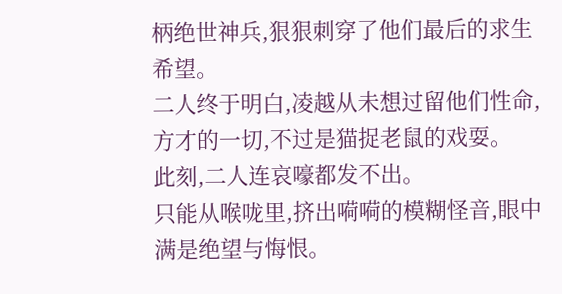柄绝世神兵,狠狠刺穿了他们最后的求生希望。
二人终于明白,凌越从未想过留他们性命,方才的一切,不过是猫捉老鼠的戏耍。
此刻,二人连哀嚎都发不出。
只能从喉咙里,挤出嗬嗬的模糊怪音,眼中满是绝望与悔恨。